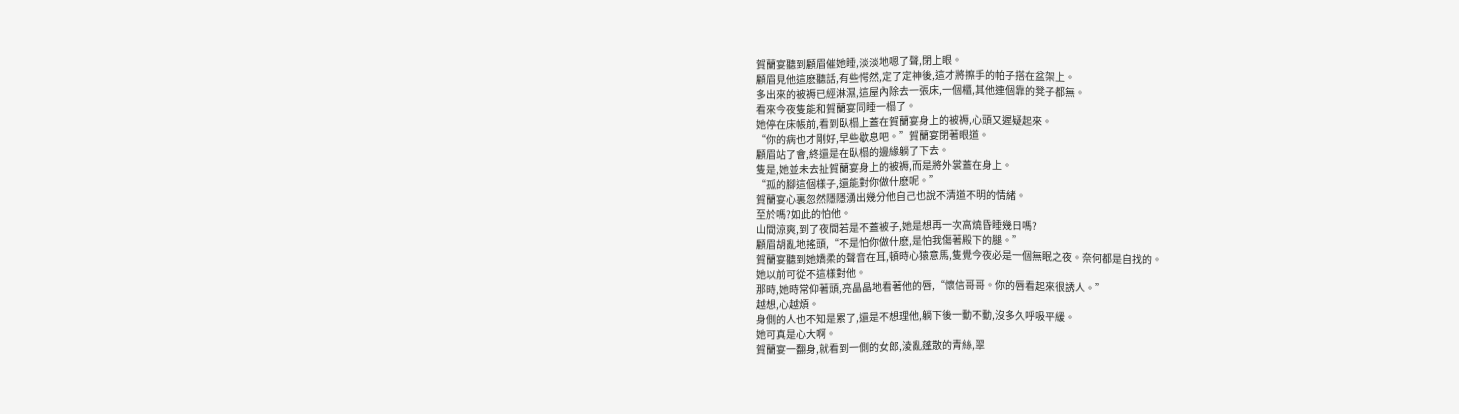賀蘭宴聽到顧眉催她睡,淡淡地嗯了聲,閉上眼。
顧眉見他這麽聽話,有些愕然,定了定神後,這才將擦手的帕子搭在盆架上。
多出來的被褥已經淋濕,這屋內除去一張床,一個櫃,其他連個靠的凳子都無。
看來今夜隻能和賀蘭宴同睡一榻了。
她停在床帳前,看到臥榻上蓋在賀蘭宴身上的被褥,心頭又遲疑起來。
“你的病也才剛好,早些歇息吧。”賀蘭宴閉著眼道。
顧眉站了會,終還是在臥榻的邊緣躺了下去。
隻是,她並未去扯賀蘭宴身上的被褥,而是將外裳蓋在身上。
“孤的腳這個樣子,還能對你做什麽呢。”
賀蘭宴心裏忽然隱隱湧出幾分他自己也說不清道不明的情緒。
至於嗎?如此的怕他。
山間涼爽,到了夜間若是不蓋被子,她是想再一次高燒昏睡幾日嗎?
顧眉胡亂地搖頭,“不是怕你做什麽,是怕我傷著殿下的腿。”
賀蘭宴聽到她嬌柔的聲音在耳,頓時心猿意馬,隻覺今夜必是一個無眠之夜。奈何都是自找的。
她以前可從不這樣對他。
那時,她時常仰著頭,亮晶晶地看著他的唇,“懷信哥哥。你的唇看起來很誘人。”
越想,心越煩。
身側的人也不知是累了,還是不想理他,躺下後一動不動,沒多久呼吸平緩。
她可真是心大啊。
賀蘭宴一翻身,就看到一側的女郎,淩亂蓬散的青絲,翠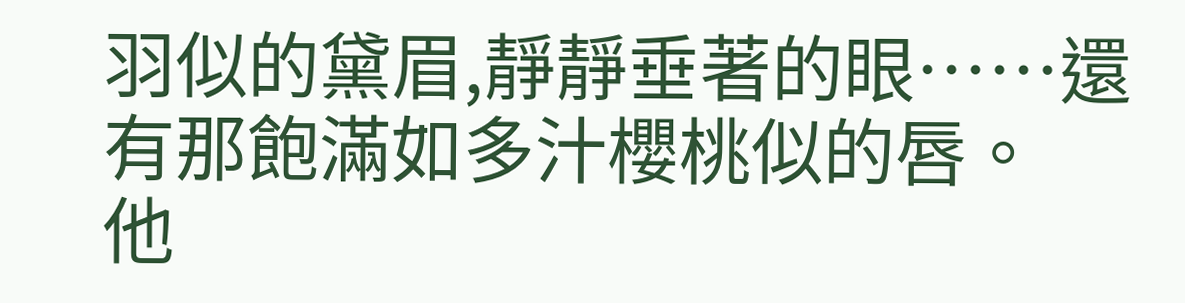羽似的黛眉,靜靜垂著的眼……還有那飽滿如多汁櫻桃似的唇。
他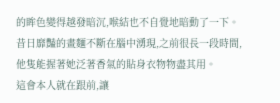的眸色變得越發暗沉,喉結也不自覺地暗動了一下。
昔日靡豔的畫麵不斷在腦中湧現,之前很長一段時間,他隻能握著她泛著香氣的貼身衣物物盡其用。
這會本人就在跟前,讓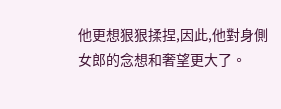他更想狠狠揉捏,因此,他對身側女郎的念想和奢望更大了。